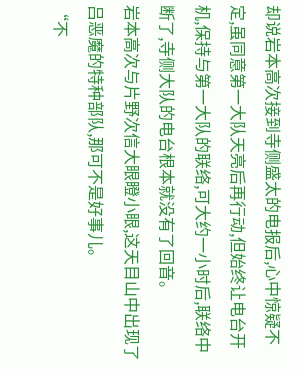却说岩本高次接到寺侧盛太的电报后,心中惊疑不定,虽同意第一大队天亮后再行动,但始终让电台开机,保持与第一大队的联络,可大约一小时后,联络中断了,寺侧大队的电台根本就没有了回音。
岩本高次与片野次信大眼瞪小眼,这天目山中出现了吕恶魔的特种部队,那可不是好事儿。
“不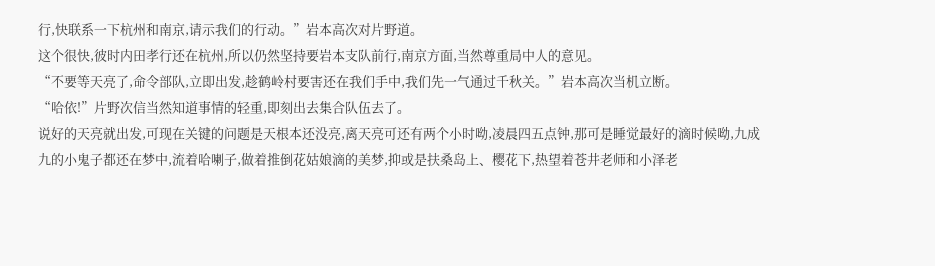行,快联系一下杭州和南京,请示我们的行动。”岩本高次对片野道。
这个很快,彼时内田孝行还在杭州,所以仍然坚持要岩本支队前行,南京方面,当然尊重局中人的意见。
“不要等天亮了,命令部队,立即出发,趁鹤岭村要害还在我们手中,我们先一气通过千秋关。”岩本高次当机立断。
“哈依!”片野次信当然知道事情的轻重,即刻出去集合队伍去了。
说好的天亮就出发,可现在关键的问题是天根本还没亮,离天亮可还有两个小时呦,凌晨四五点钟,那可是睡觉最好的滴时候呦,九成九的小鬼子都还在梦中,流着哈喇子,做着推倒花姑娘滴的美梦,抑或是扶桑岛上、樱花下,热望着苍井老师和小泽老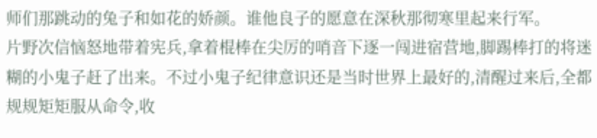师们那跳动的兔子和如花的娇颜。谁他良子的愿意在深秋那彻寒里起来行军。
片野次信恼怒地带着宪兵,拿着棍棒在尖厉的哨音下逐一闯进宿营地,脚踢棒打的将迷糊的小鬼子赶了出来。不过小鬼子纪律意识还是当时世界上最好的,清醒过来后,全都规规矩矩服从命令,收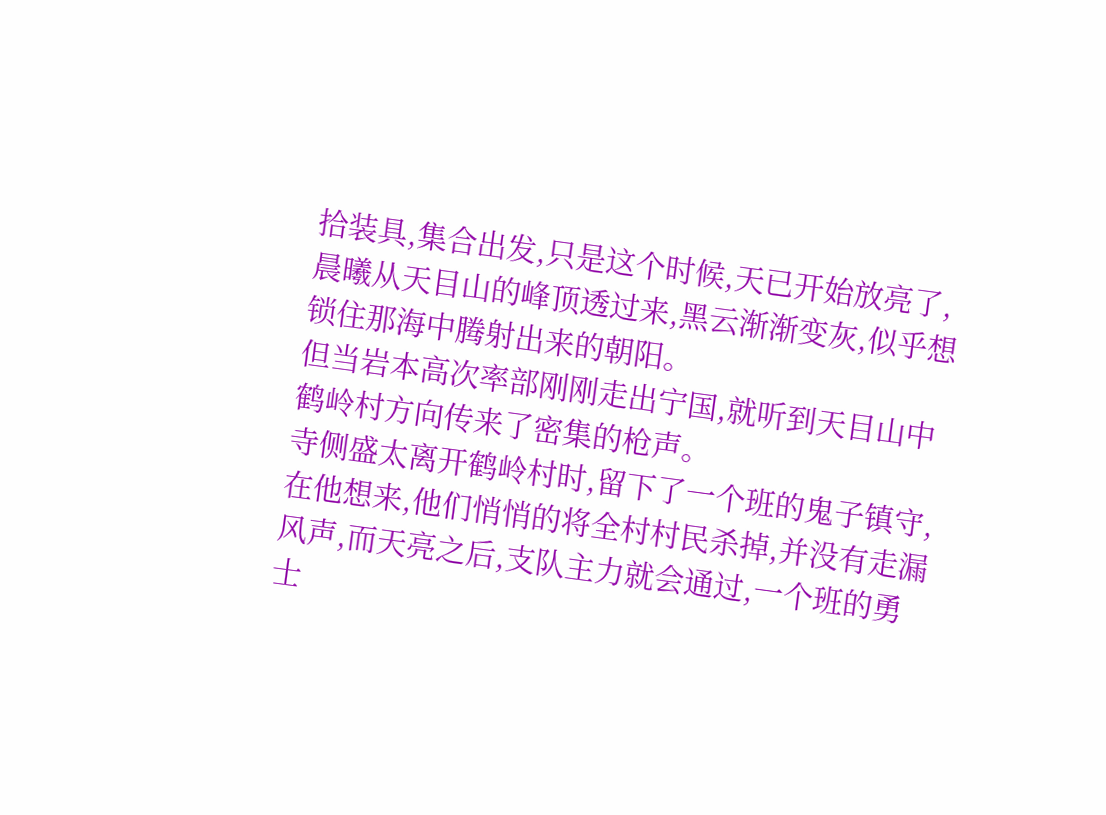拾装具,集合出发,只是这个时候,天已开始放亮了,晨曦从天目山的峰顶透过来,黑云渐渐变灰,似乎想锁住那海中腾射出来的朝阳。
但当岩本高次率部刚刚走出宁国,就听到天目山中鹤岭村方向传来了密集的枪声。
寺侧盛太离开鹤岭村时,留下了一个班的鬼子镇守,在他想来,他们悄悄的将全村村民杀掉,并没有走漏风声,而天亮之后,支队主力就会通过,一个班的勇士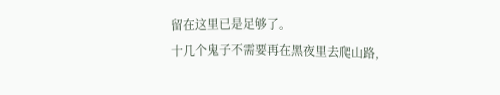留在这里已是足够了。
十几个鬼子不需要再在黑夜里去爬山路,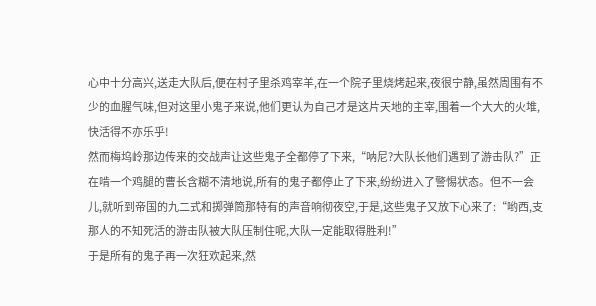心中十分高兴,送走大队后,便在村子里杀鸡宰羊,在一个院子里烧烤起来,夜很宁静,虽然周围有不少的血腥气味,但对这里小鬼子来说,他们更认为自己才是这片天地的主宰,围着一个大大的火堆,快活得不亦乐乎!
然而梅坞岭那边传来的交战声让这些鬼子全都停了下来,“呐尼?大队长他们遇到了游击队?”正在啃一个鸡腿的曹长含糊不清地说,所有的鬼子都停止了下来,纷纷进入了警惕状态。但不一会儿,就听到帝国的九二式和掷弹筒那特有的声音响彻夜空,于是,这些鬼子又放下心来了:“哟西,支那人的不知死活的游击队被大队压制住呢,大队一定能取得胜利!”
于是所有的鬼子再一次狂欢起来,然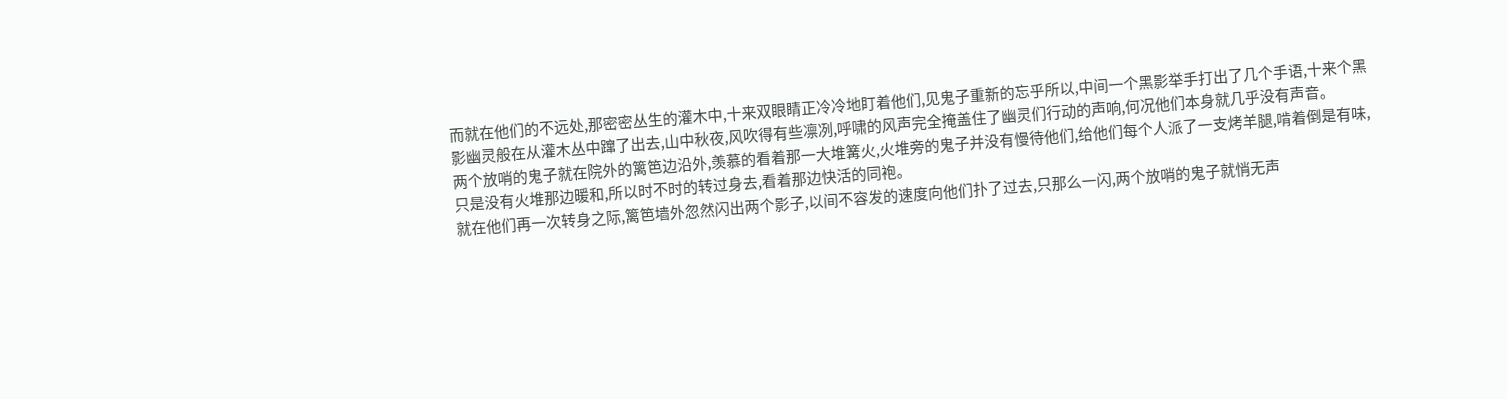而就在他们的不远处,那密密丛生的灌木中,十来双眼睛正冷冷地盯着他们,见鬼子重新的忘乎所以,中间一个黑影举手打出了几个手语,十来个黑影幽灵般在从灌木丛中蹿了出去,山中秋夜,风吹得有些凛冽,呼啸的风声完全掩盖住了幽灵们行动的声响,何况他们本身就几乎没有声音。
两个放哨的鬼子就在院外的篱笆边沿外,羡慕的看着那一大堆篝火,火堆旁的鬼子并没有慢待他们,给他们每个人派了一支烤羊腿,啃着倒是有味,只是没有火堆那边暖和,所以时不时的转过身去,看着那边快活的同袍。
就在他们再一次转身之际,篱笆墙外忽然闪出两个影子,以间不容发的速度向他们扑了过去,只那么一闪,两个放哨的鬼子就悄无声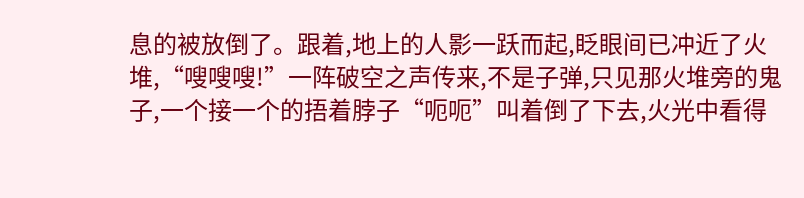息的被放倒了。跟着,地上的人影一跃而起,眨眼间已冲近了火堆,“嗖嗖嗖!”一阵破空之声传来,不是子弹,只见那火堆旁的鬼子,一个接一个的捂着脖子“呃呃”叫着倒了下去,火光中看得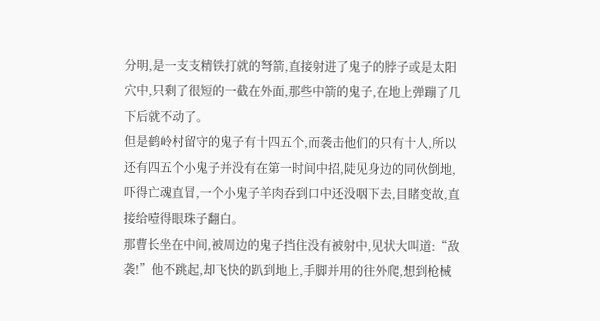分明,是一支支精铁打就的弩箭,直接射进了鬼子的脖子或是太阳穴中,只剩了很短的一截在外面,那些中箭的鬼子,在地上弹蹦了几下后就不动了。
但是鹤岭村留守的鬼子有十四五个,而袭击他们的只有十人,所以还有四五个小鬼子并没有在第一时间中招,陡见身边的同伙倒地,吓得亡魂直冒,一个小鬼子羊肉吞到口中还没咽下去,目睹变故,直接给噎得眼珠子翻白。
那曹长坐在中间,被周边的鬼子挡住没有被射中,见状大叫道:“敌袭!”他不跳起,却飞快的趴到地上,手脚并用的往外爬,想到枪械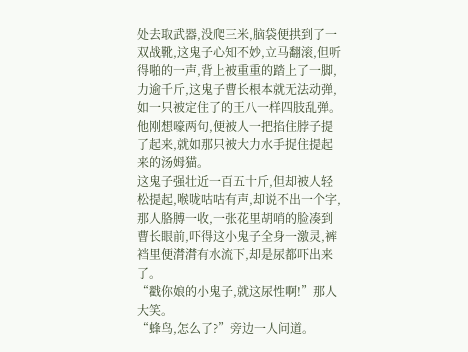处去取武器,没爬三米,脑袋便拱到了一双战靴,这鬼子心知不妙,立马翻滚,但听得啪的一声,背上被重重的踏上了一脚,力逾千斤,这鬼子曹长根本就无法动弹,如一只被定住了的王八一样四肢乱弹。他刚想嚎两句,便被人一把掐住脖子提了起来,就如那只被大力水手捉住提起来的汤姆猫。
这鬼子强壮近一百五十斤,但却被人轻松提起,喉咙咕咕有声,却说不出一个字,那人胳膊一收,一张花里胡哨的脸凑到曹长眼前,吓得这小鬼子全身一激灵,裤裆里便潸潸有水流下,却是尿都吓出来了。
“戳你娘的小鬼子,就这尿性啊!”那人大笑。
“蜂鸟,怎么了?”旁边一人问道。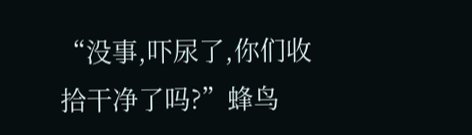“没事,吓尿了,你们收拾干净了吗?”蜂鸟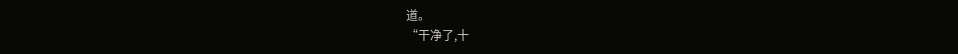道。
“干净了,十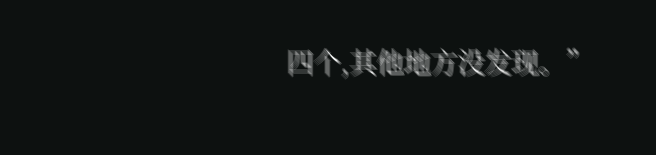四个,其他地方没发现。”